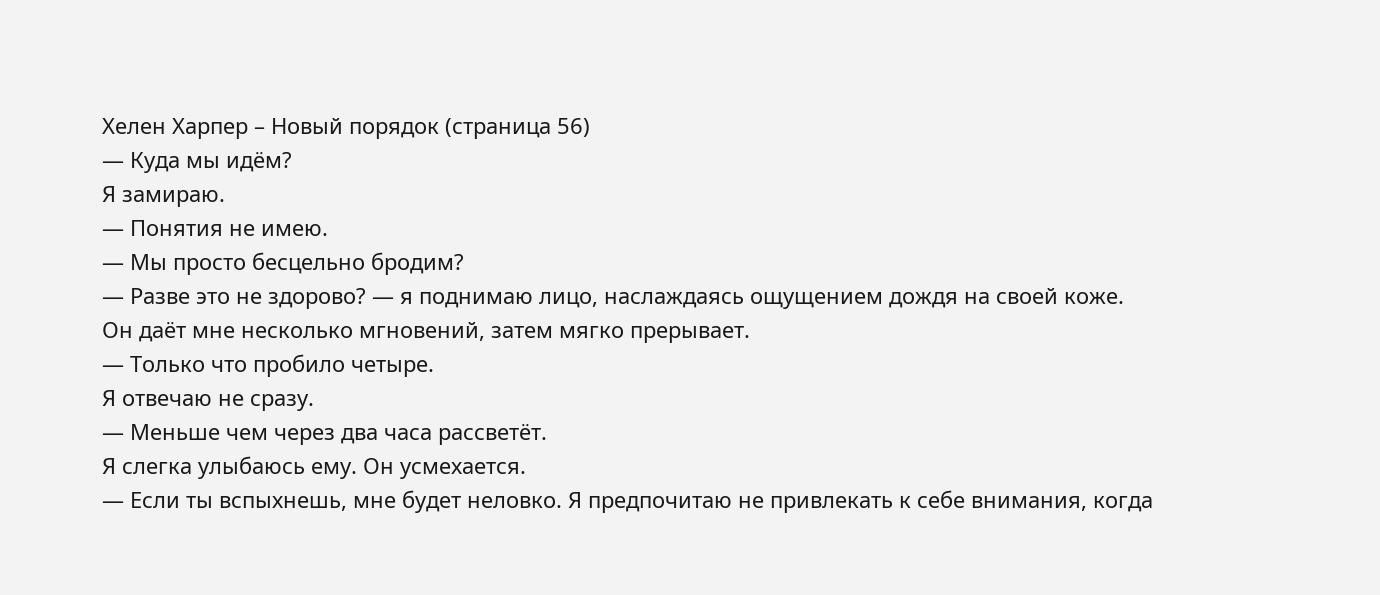Хелен Харпер – Новый порядок (страница 56)
— Куда мы идём?
Я замираю.
— Понятия не имею.
— Мы просто бесцельно бродим?
— Разве это не здорово? — я поднимаю лицо, наслаждаясь ощущением дождя на своей коже.
Он даёт мне несколько мгновений, затем мягко прерывает.
— Только что пробило четыре.
Я отвечаю не сразу.
— Меньше чем через два часа рассветёт.
Я слегка улыбаюсь ему. Он усмехается.
— Если ты вспыхнешь, мне будет неловко. Я предпочитаю не привлекать к себе внимания, когда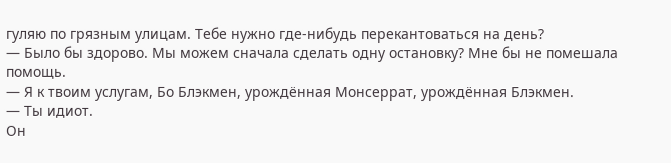гуляю по грязным улицам. Тебе нужно где-нибудь перекантоваться на день?
— Было бы здорово. Мы можем сначала сделать одну остановку? Мне бы не помешала помощь.
— Я к твоим услугам, Бо Блэкмен, урождённая Монсеррат, урождённая Блэкмен.
— Ты идиот.
Он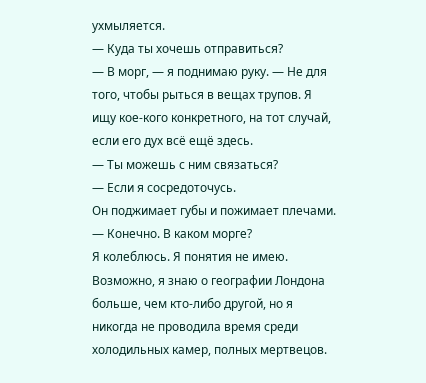ухмыляется.
— Куда ты хочешь отправиться?
— В морг, — я поднимаю руку. — Не для того, чтобы рыться в вещах трупов. Я ищу кое-кого конкретного, на тот случай, если его дух всё ещё здесь.
— Ты можешь с ним связаться?
— Если я сосредоточусь.
Он поджимает губы и пожимает плечами.
— Конечно. В каком морге?
Я колеблюсь. Я понятия не имею. Возможно, я знаю о географии Лондона больше, чем кто-либо другой, но я никогда не проводила время среди холодильных камер, полных мертвецов.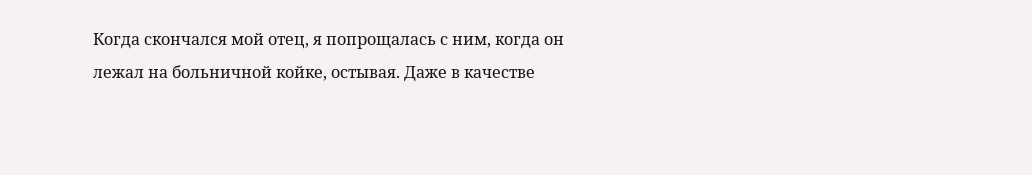Когда скончался мой отец, я попрощалась с ним, когда он лежал на больничной койке, остывая. Даже в качестве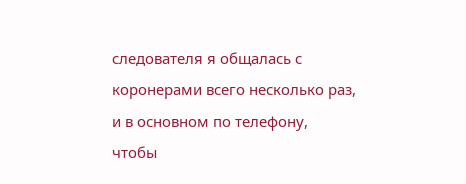следователя я общалась с коронерами всего несколько раз, и в основном по телефону, чтобы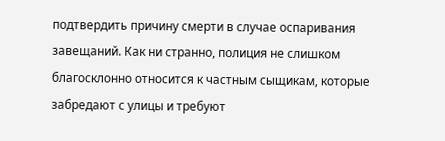подтвердить причину смерти в случае оспаривания завещаний. Как ни странно, полиция не слишком благосклонно относится к частным сыщикам, которые забредают с улицы и требуют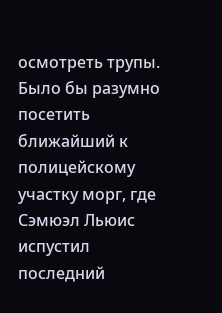осмотреть трупы. Было бы разумно посетить ближайший к полицейскому участку морг, где Сэмюэл Льюис испустил последний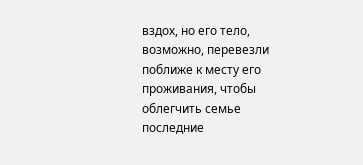вздох, но его тело, возможно, перевезли поближе к месту его проживания, чтобы облегчить семье последние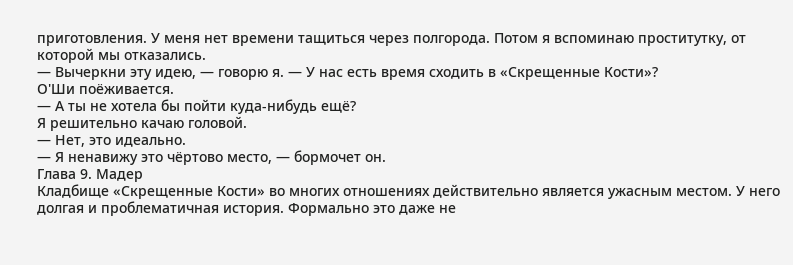приготовления. У меня нет времени тащиться через полгорода. Потом я вспоминаю проститутку, от которой мы отказались.
— Вычеркни эту идею, — говорю я. — У нас есть время сходить в «Скрещенные Кости»?
О'Ши поёживается.
— А ты не хотела бы пойти куда-нибудь ещё?
Я решительно качаю головой.
— Нет, это идеально.
— Я ненавижу это чёртово место, — бормочет он.
Глава 9. Мадер
Кладбище «Скрещенные Кости» во многих отношениях действительно является ужасным местом. У него долгая и проблематичная история. Формально это даже не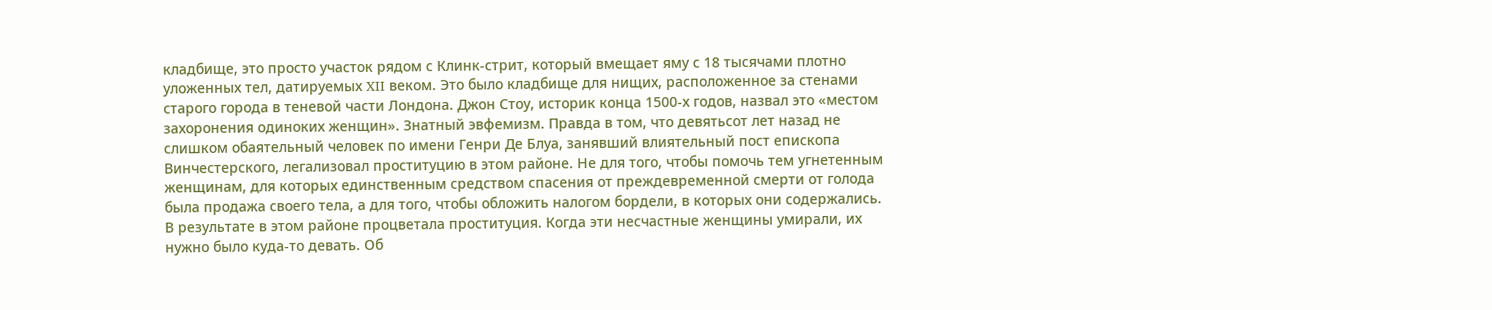кладбище, это просто участок рядом с Клинк-стрит, который вмещает яму с 18 тысячами плотно уложенных тел, датируемых XII веком. Это было кладбище для нищих, расположенное за стенами старого города в теневой части Лондона. Джон Стоу, историк конца 1500-х годов, назвал это «местом захоронения одиноких женщин». Знатный эвфемизм. Правда в том, что девятьсот лет назад не слишком обаятельный человек по имени Генри Де Блуа, занявший влиятельный пост епископа Винчестерского, легализовал проституцию в этом районе. Не для того, чтобы помочь тем угнетенным женщинам, для которых единственным средством спасения от преждевременной смерти от голода была продажа своего тела, а для того, чтобы обложить налогом бордели, в которых они содержались. В результате в этом районе процветала проституция. Когда эти несчастные женщины умирали, их нужно было куда-то девать. Об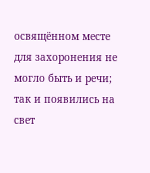освящённом месте для захоронения не могло быть и речи; так и появились на свет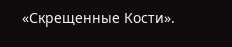«Скрещенные Кости».